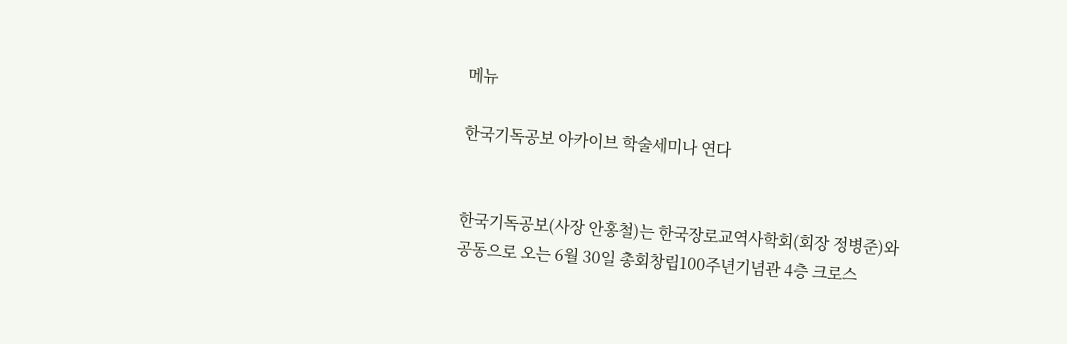메뉴

한국기독공보 아카이브 학술세미나 연다


한국기독공보(사장 안홍철)는 한국장로교역사학회(회장 정병준)와 공동으로 오는 6월 30일 총회창립100주년기념관 4층 크로스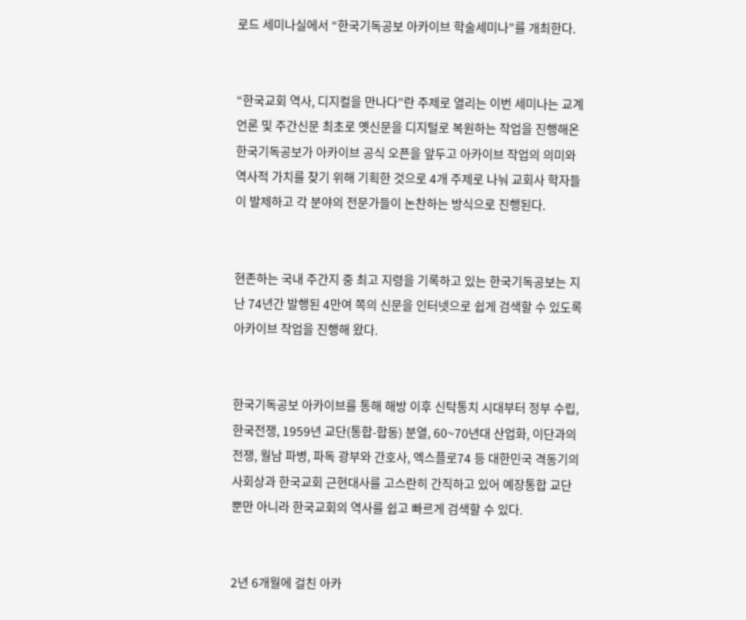로드 세미나실에서 “한국기독공보 아카이브 학술세미나”를 개최한다.


“한국교회 역사, 디지컬을 만나다”란 주제로 열리는 이번 세미나는 교계 언론 및 주간신문 최초로 옛신문을 디지털로 복원하는 작업을 진행해온 한국기독공보가 아카이브 공식 오픈을 앞두고 아카이브 작업의 의미와 역사적 가치를 찾기 위해 기획한 것으로 4개 주제로 나눠 교회사 학자들이 발제하고 각 분야의 전문가들이 논찬하는 방식으로 진행된다.


현존하는 국내 주간지 중 최고 지령을 기록하고 있는 한국기독공보는 지난 74년간 발행된 4만여 쪽의 신문을 인터넷으로 쉽게 검색할 수 있도록 아카이브 작업을 진행해 왔다.


한국기독공보 아카이브를 통해 해방 이후 신탁통치 시대부터 정부 수립, 한국전쟁, 1959년 교단(통합-합동) 분열, 60~70년대 산업화, 이단과의 전쟁, 월남 파병, 파독 광부와 간호사, 엑스플로74 등 대한민국 격동기의 사회상과 한국교회 근현대사를 고스란히 간직하고 있어 예장통합 교단 뿐만 아니라 한국교회의 역사를 쉽고 빠르게 검색할 수 있다.


2년 6개월에 걸친 아카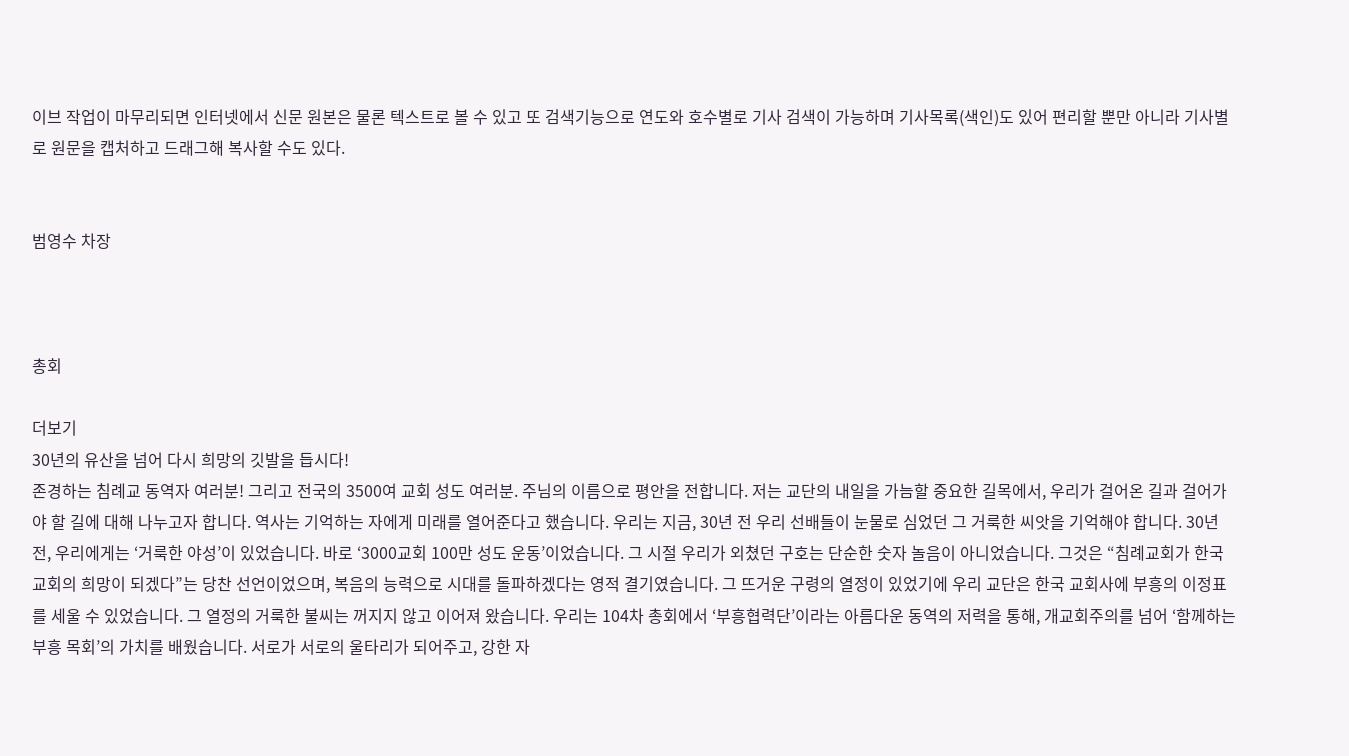이브 작업이 마무리되면 인터넷에서 신문 원본은 물론 텍스트로 볼 수 있고 또 검색기능으로 연도와 호수별로 기사 검색이 가능하며 기사목록(색인)도 있어 편리할 뿐만 아니라 기사별로 원문을 캡처하고 드래그해 복사할 수도 있다.


범영수 차장



총회

더보기
30년의 유산을 넘어 다시 희망의 깃발을 듭시다!
존경하는 침례교 동역자 여러분! 그리고 전국의 3500여 교회 성도 여러분. 주님의 이름으로 평안을 전합니다. 저는 교단의 내일을 가늠할 중요한 길목에서, 우리가 걸어온 길과 걸어가야 할 길에 대해 나누고자 합니다. 역사는 기억하는 자에게 미래를 열어준다고 했습니다. 우리는 지금, 30년 전 우리 선배들이 눈물로 심었던 그 거룩한 씨앗을 기억해야 합니다. 30년 전, 우리에게는 ‘거룩한 야성’이 있었습니다. 바로 ‘3000교회 100만 성도 운동’이었습니다. 그 시절 우리가 외쳤던 구호는 단순한 숫자 놀음이 아니었습니다. 그것은 “침례교회가 한국 교회의 희망이 되겠다”는 당찬 선언이었으며, 복음의 능력으로 시대를 돌파하겠다는 영적 결기였습니다. 그 뜨거운 구령의 열정이 있었기에 우리 교단은 한국 교회사에 부흥의 이정표를 세울 수 있었습니다. 그 열정의 거룩한 불씨는 꺼지지 않고 이어져 왔습니다. 우리는 104차 총회에서 ‘부흥협력단’이라는 아름다운 동역의 저력을 통해, 개교회주의를 넘어 ‘함께하는 부흥 목회’의 가치를 배웠습니다. 서로가 서로의 울타리가 되어주고, 강한 자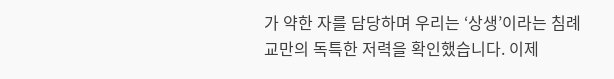가 약한 자를 담당하며 우리는 ‘상생’이라는 침례교만의 독특한 저력을 확인했습니다. 이제